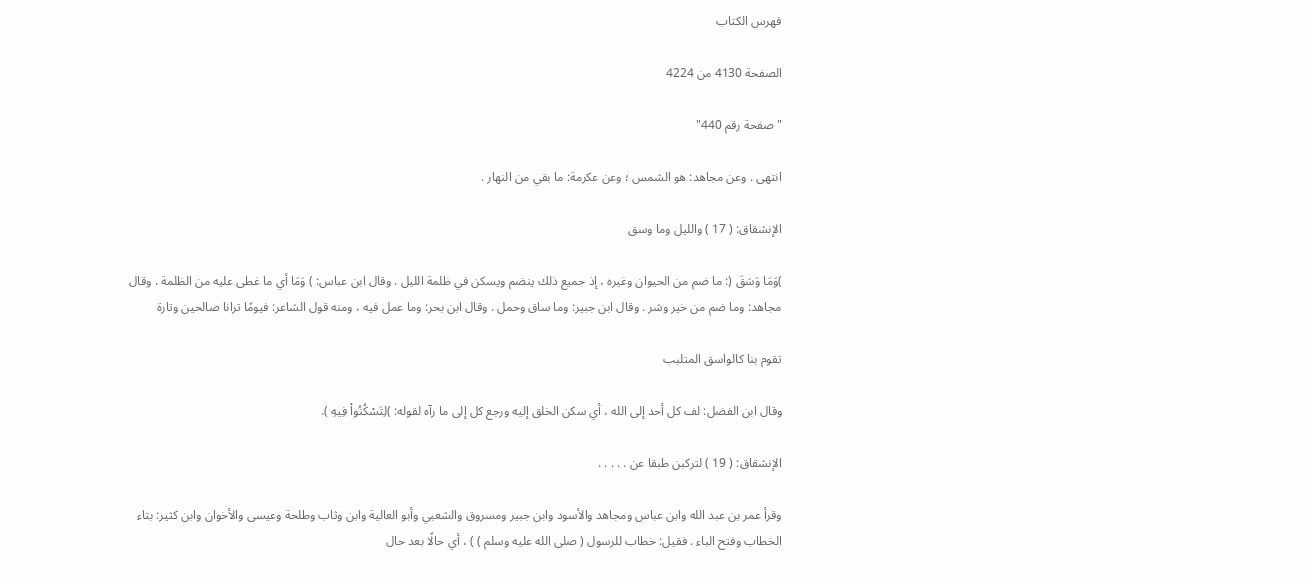فهرس الكتاب

الصفحة 4130 من 4224

"صفحة رقم 440"

انتهى . وعن مجاهد: هو الشمس ؛ وعن عكرمة: ما بقي من النهار .

الإنشقاق: ( 17 ) والليل وما وسق

)وَمَا وَسَقَ (: ما ضم من الحيوان وغيره ، إذ جميع ذلك ينضم ويسكن في ظلمة الليل . وقال ابن عباس: ) وَمَا أي ما غطى عليه من الظلمة . وقال مجاهد: وما ضم من خير وشر . وقال ابن جبير: وما ساق وحمل . وقال ابن بحر: وما عمل فيه ، ومنه قول الشاعر: فيومًا ترانا صالحين وتارة

تقوم بنا كالواسق المتلبب

وقال ابن الفضل: لف كل أحد إلى الله ، أي سكن الخلق إليه ورجع كل إلى ما رآه لقوله: )لِتَسْكُنُواْ فِيهِ ).

الإنشقاق: ( 19 ) لتركبن طبقا عن . . . . .

وقرأ عمر بن عبد الله وابن عباس ومجاهد والأسود وابن جبير ومسروق والشعبي وأبو العالية وابن وثاب وطلحة وعيسى والأخوان وابن كثير: بتاء الخطاب وفتح الباء . فقيل: خطاب للرسول ( صلى الله عليه وسلم ) ) ، أي حالًا بعد حال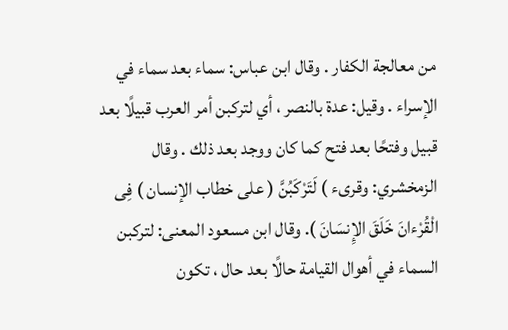من معالجة الكفار . وقال ابن عباس: سماء بعد سماء في الإسراء . وقيل: عدة بالنصر ، أي لتركبن أمر العرب قبيلًا بعد قبيل وفتحًا بعد فتح كما كان ووجد بعد ذلك . وقال الزمخشري: وقرىء ) لَتَرْكَبُنَّ ( على خطاب الإنسان ) فِى الْقُرْءانَ خَلَقَ الإِنسَانَ ). وقال ابن مسعود المعنى: لتركبن السماء في أهوال القيامة حالًا بعد حال ، تكون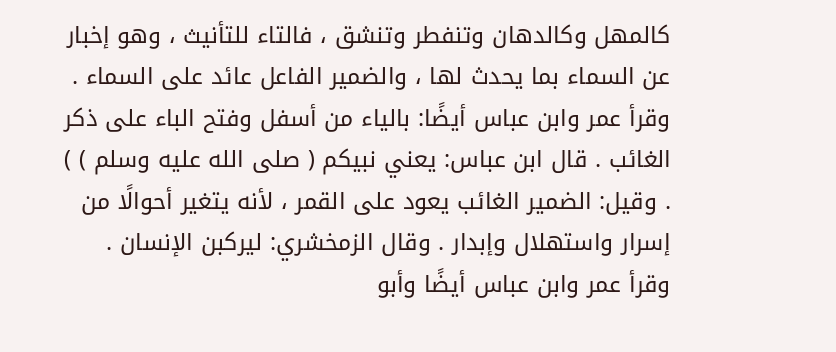كالمهل وكالدهان وتنفطر وتنشق ، فالتاء للتأنيث ، وهو إخبار عن السماء بما يحدث لها ، والضمير الفاعل عائد على السماء . وقرأ عمر وابن عباس أيضًا: بالياء من أسفل وفتح الباء على ذكر الغائب . قال ابن عباس: يعني نبيكم ( صلى الله عليه وسلم ) ) . وقيل: الضمير الغائب يعود على القمر ، لأنه يتغير أحوالًا من إسرار واستهلال وإبدار . وقال الزمخشري: ليركبن الإنسان . وقرأ عمر وابن عباس أيضًا وأبو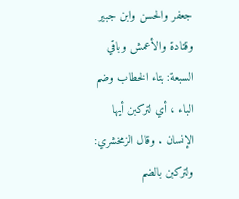جعفر والحسن وابن جبير وقتادة والأعمش وباقي السبعة: بتاء الخطاب وضم الباء ، أي لتركبن أيها الإنسان . وقال الزمخشري: ولتركبن بالضم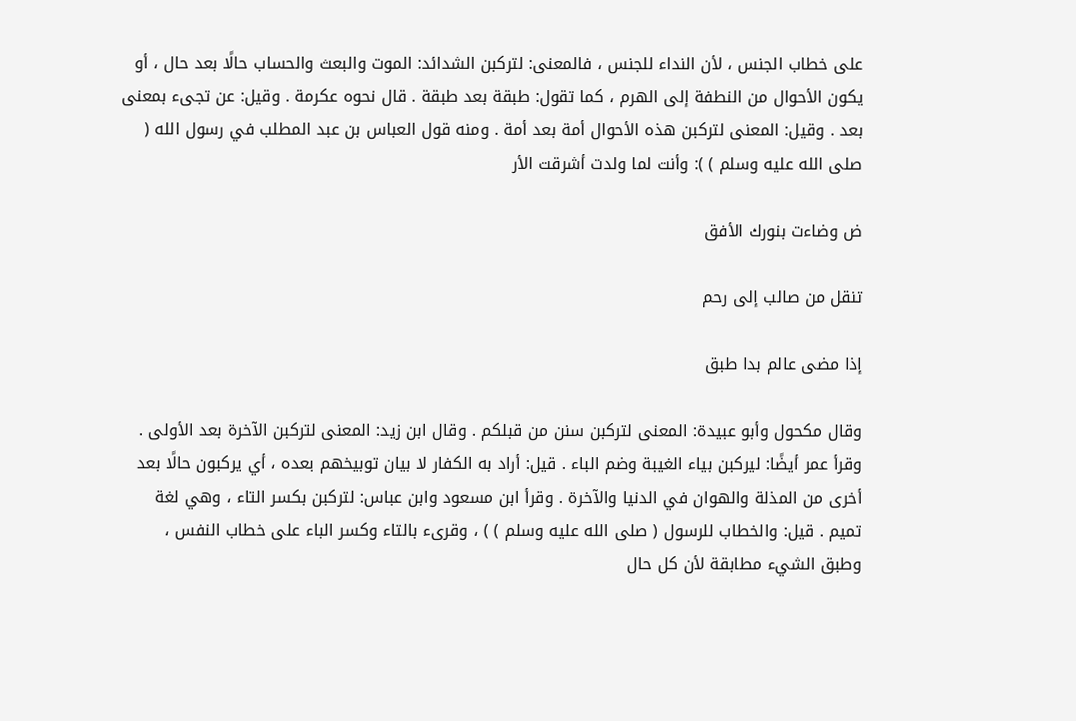على خطاب الجنس ، لأن النداء للجنس ، فالمعنى: لتركبن الشدائد: الموت والبعث والحساب حالًا بعد حال ، أو يكون الأحوال من النطفة إلى الهرم ، كما تقول: طبقة بعد طبقة . قال نحوه عكرمة . وقيل: عن تجىء بمعنى بعد . وقيل: المعنى لتركبن هذه الأحوال أمة بعد أمة . ومنه قول العباس بن عبد المطلب في رسول الله ( صلى الله عليه وسلم ) ): وأنت لما ولدت أشرقت الأر

ض وضاءت بنورك الأفق

تنقل من صالب إلى رحم

إذا مضى عالم بدا طبق

وقال مكحول وأبو عبيدة: المعنى لتركبن سنن من قبلكم . وقال ابن زيد: المعنى لتركبن الآخرة بعد الأولى . وقرأ عمر أيضًا: ليركبن بياء الغيبة وضم الباء . قيل: أراد به الكفار لا بيان توبيخهم بعده ، أي يركبون حالًا بعد أخرى من المذلة والهوان في الدنيا والآخرة . وقرأ ابن مسعود وابن عباس: لتركبن بكسر التاء ، وهي لغة تميم . قيل: والخطاب للرسول ( صلى الله عليه وسلم ) ) ، وقرىء بالتاء وكسر الباء على خطاب النفس ، وطبق الشيء مطابقة لأن كل حال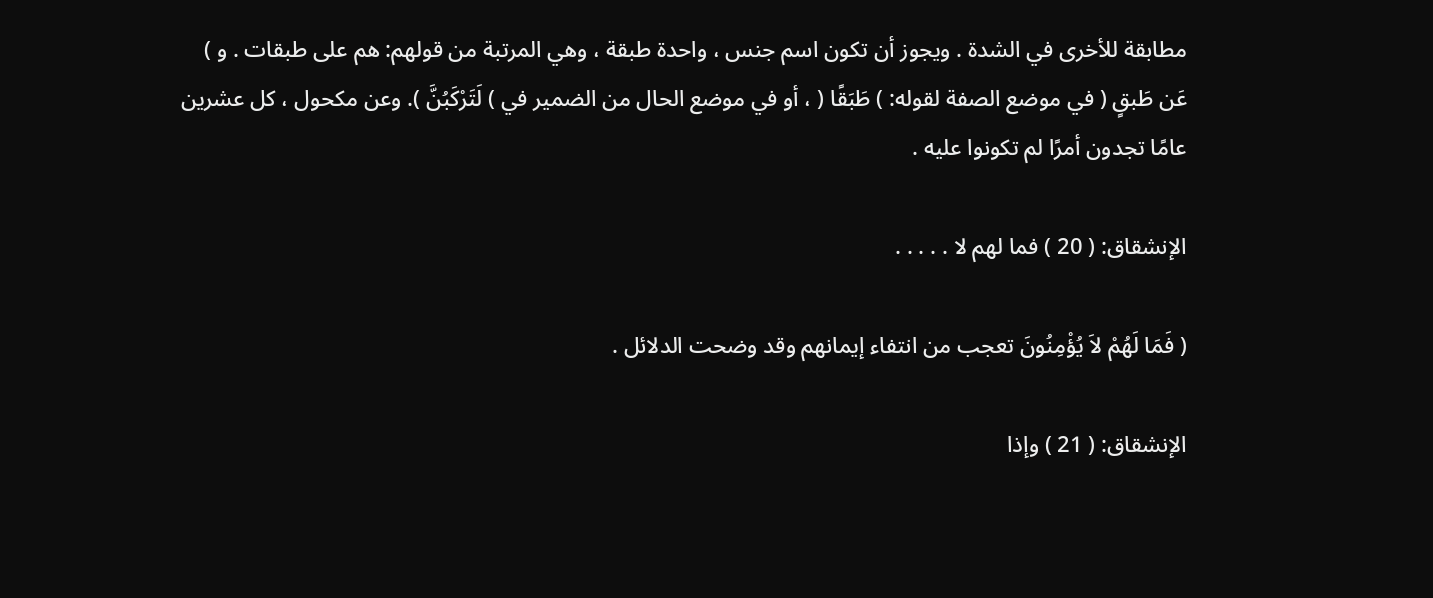مطابقة للأخرى في الشدة . ويجوز أن تكون اسم جنس ، واحدة طبقة ، وهي المرتبة من قولهم: هم على طبقات . و ) عَن طَبقٍ ( في موضع الصفة لقوله: ) طَبَقًا ( ، أو في موضع الحال من الضمير في ) لَتَرْكَبُنَّ ). وعن مكحول ، كل عشرين عامًا تجدون أمرًا لم تكونوا عليه .

الإنشقاق: ( 20 ) فما لهم لا . . . . .

( فَمَا لَهُمْ لاَ يُؤْمِنُونَ تعجب من انتفاء إيمانهم وقد وضحت الدلائل .

الإنشقاق: ( 21 ) وإذا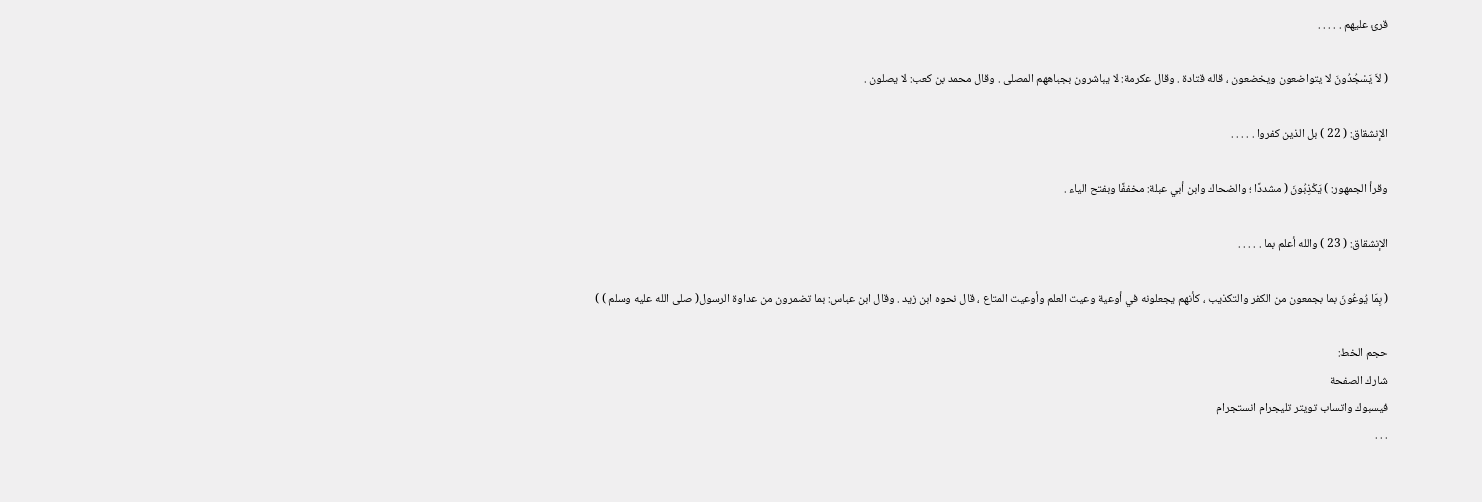قرئ عليهم . . . . .

( لاَ يَسْجُدُونَ لا يتواضعون ويخضعون ، قاله قتادة . وقال عكرمة: لا يباشرون بجباههم المصلى . وقال محمد بن كعب: لا يصلون .

الإنشقاق: ( 22 ) بل الذين كفروا . . . . .

وقرأ الجمهور: ) يَكْذِبُونَ ( مشددًا ؛ والضحاك وابن أبي عبلة: مخففًا وبفتح الياء .

الإنشقاق: ( 23 ) والله أعلم بما . . . . .

( بِمَا يُوعُونَ بما بجمعون من الكفر والتكذيب ، كأنهم يجعلونه في أوعية وعيت العلم وأوعيت المتاع ، قال نحوه ابن زيد . وقال ابن عباس: بما تضمرون من عداوة الرسول( صلى الله عليه وسلم ) )

حجم الخط:
شارك الصفحة
فيسبوك واتساب تويتر تليجرام انستجرام
. . .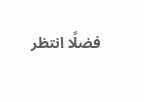فضلًا انتظر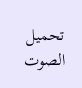تحميل الصوت